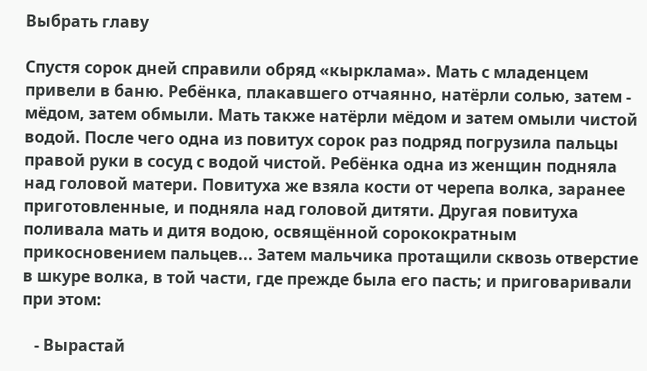Выбрать главу

Спустя сорок дней справили обряд «кырклама». Мать с младенцем привели в баню. Ребёнка, плакавшего отчаянно, натёрли солью, затем - мёдом, затем обмыли. Мать также натёрли мёдом и затем омыли чистой водой. После чего одна из повитух сорок раз подряд погрузила пальцы правой руки в сосуд с водой чистой. Ребёнка одна из женщин подняла над головой матери. Повитуха же взяла кости от черепа волка, заранее приготовленные, и подняла над головой дитяти. Другая повитуха поливала мать и дитя водою, освящённой сорокократным прикосновением пальцев... Затем мальчика протащили сквозь отверстие в шкуре волка, в той части, где прежде была его пасть; и приговаривали при этом:

   - Вырастай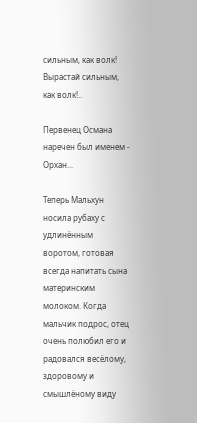сильным, как волк! Вырастай сильным, как волк!..

Первенец Османа наречен был именем - Орхан...

Теперь Мальхун носила рубаху с удлинённым воротом, готовая всегда напитать сына материнским молоком. Когда мальчик подрос, отец очень полюбил его и радовался весёлому, здоровому и смышлёному виду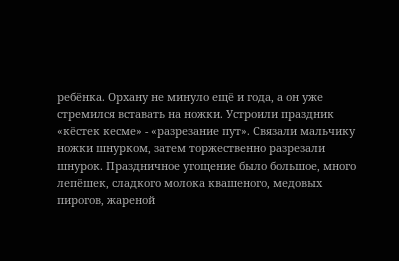ребёнка. Орхану не минуло ещё и года, а он уже стремился вставать на ножки. Устроили праздник «кёстек кесме» - «разрезание пут». Связали мальчику ножки шнурком, затем торжественно разрезали шнурок. Праздничное угощение было большое, много лепёшек, сладкого молока квашеного, медовых пирогов, жареной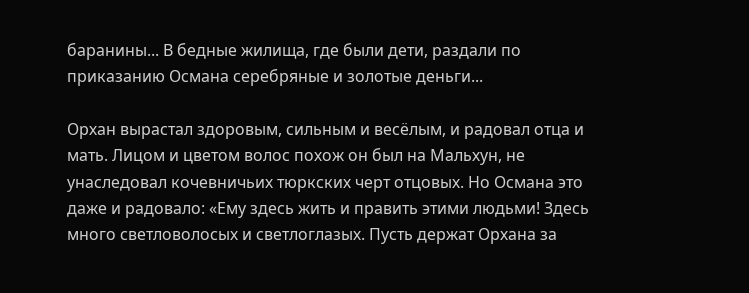баранины... В бедные жилища, где были дети, раздали по приказанию Османа серебряные и золотые деньги...

Орхан вырастал здоровым, сильным и весёлым, и радовал отца и мать. Лицом и цветом волос похож он был на Мальхун, не унаследовал кочевничьих тюркских черт отцовых. Но Османа это даже и радовало: «Ему здесь жить и править этими людьми! Здесь много светловолосых и светлоглазых. Пусть держат Орхана за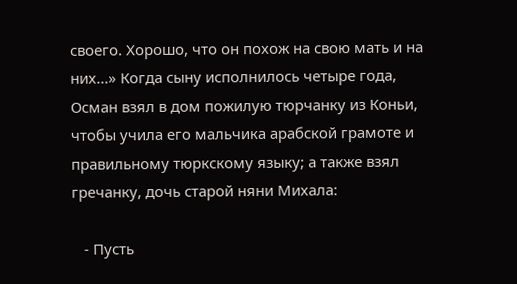своего. Хорошо, что он похож на свою мать и на них...» Когда сыну исполнилось четыре года, Осман взял в дом пожилую тюрчанку из Коньи, чтобы учила его мальчика арабской грамоте и правильному тюркскому языку; а также взял гречанку, дочь старой няни Михала:

   - Пусть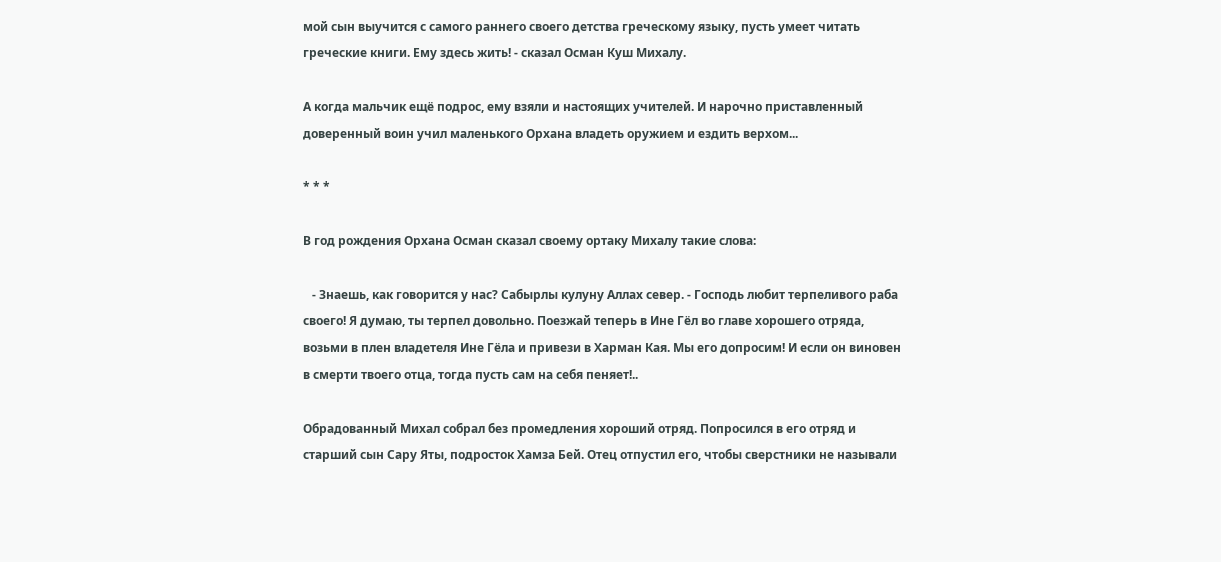мой сын выучится с самого раннего своего детства греческому языку, пусть умеет читать греческие книги. Ему здесь жить! - сказал Осман Куш Михалу.

А когда мальчик ещё подрос, ему взяли и настоящих учителей. И нарочно приставленный доверенный воин учил маленького Орхана владеть оружием и ездить верхом...

* * *

В год рождения Орхана Осман сказал своему ортаку Михалу такие слова:

   - Знаешь, как говорится у нас? Сабырлы кулуну Аллах север. - Господь любит терпеливого раба своего! Я думаю, ты терпел довольно. Поезжай теперь в Ине Гёл во главе хорошего отряда, возьми в плен владетеля Ине Гёла и привези в Харман Кая. Мы его допросим! И если он виновен в смерти твоего отца, тогда пусть сам на себя пеняет!..

Обрадованный Михал собрал без промедления хороший отряд. Попросился в его отряд и старший сын Сару Яты, подросток Хамза Бей. Отец отпустил его, чтобы сверстники не называли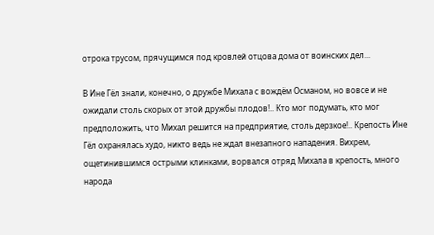отрока трусом, прячущимся под кровлей отцова дома от воинских дел...

В Ине Гёл знали, конечно, о дружбе Михала с вождём Османом, но вовсе и не ожидали столь скорых от этой дружбы плодов!.. Кто мог подумать, кто мог предположить, что Михал решится на предприятие, столь дерзкое!.. Крепость Ине Гёл охранялась худо, никто ведь не ждал внезапного нападения. Вихрем, ощетинившимся острыми клинками, ворвался отряд Михала в крепость, много народа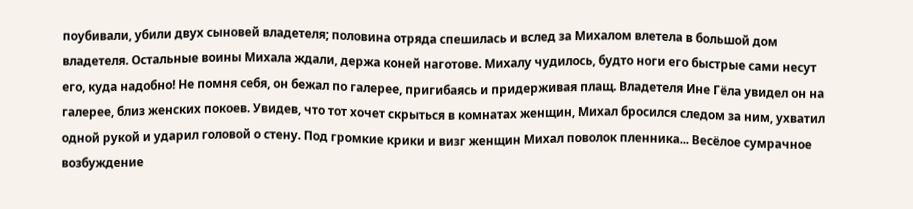поубивали, убили двух сыновей владетеля; половина отряда спешилась и вслед за Михалом влетела в большой дом владетеля. Остальные воины Михала ждали, держа коней наготове. Михалу чудилось, будто ноги его быстрые сами несут его, куда надобно! Не помня себя, он бежал по галерее, пригибаясь и придерживая плащ. Владетеля Ине Гёла увидел он на галерее, близ женских покоев. Увидев, что тот хочет скрыться в комнатах женщин, Михал бросился следом за ним, ухватил одной рукой и ударил головой о стену. Под громкие крики и визг женщин Михал поволок пленника... Весёлое сумрачное возбуждение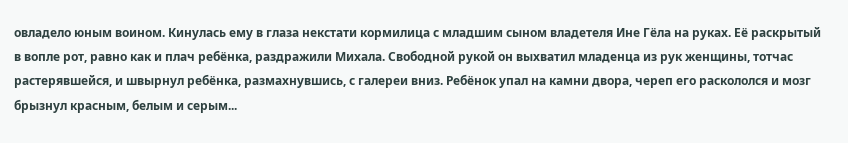овладело юным воином. Кинулась ему в глаза некстати кормилица с младшим сыном владетеля Ине Гёла на руках. Её раскрытый в вопле рот, равно как и плач ребёнка, раздражили Михала. Свободной рукой он выхватил младенца из рук женщины, тотчас растерявшейся, и швырнул ребёнка, размахнувшись, с галереи вниз. Ребёнок упал на камни двора, череп его раскололся и мозг брызнул красным, белым и серым...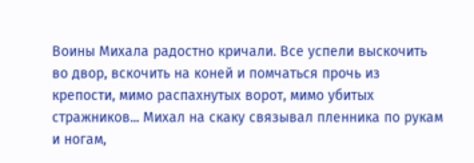Воины Михала радостно кричали. Все успели выскочить во двор, вскочить на коней и помчаться прочь из крепости, мимо распахнутых ворот, мимо убитых стражников... Михал на скаку связывал пленника по рукам и ногам,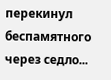перекинул беспамятного через седло...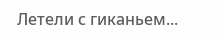Летели с гиканьем...